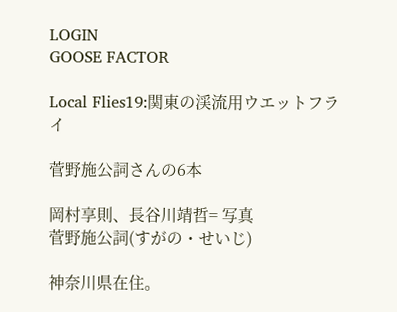LOGIN
GOOSE FACTOR

Local Flies19:関東の渓流用ウエットフライ

菅野施公詞さんの6本

岡村享則、長谷川靖哲= 写真
菅野施公詞(すがの・せいじ)

神奈川県在住。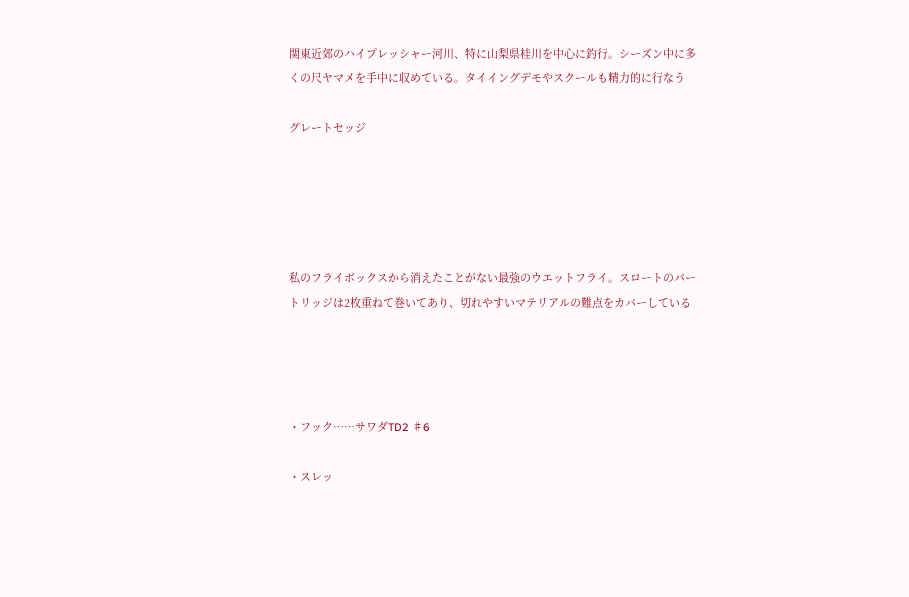関東近郊のハイプレッシャー河川、特に山梨県桂川を中心に釣行。シーズン中に多くの尺ヤマメを手中に収めている。タイイングデモやスクールも精力的に行なう

グレートセッジ





私のフライボックスから消えたことがない最強のウエットフライ。スロートのパートリッジは2枚重ねて巻いてあり、切れやすいマテリアルの難点をカバーしている




・フック……サワダTD2 ♯6

・スレッ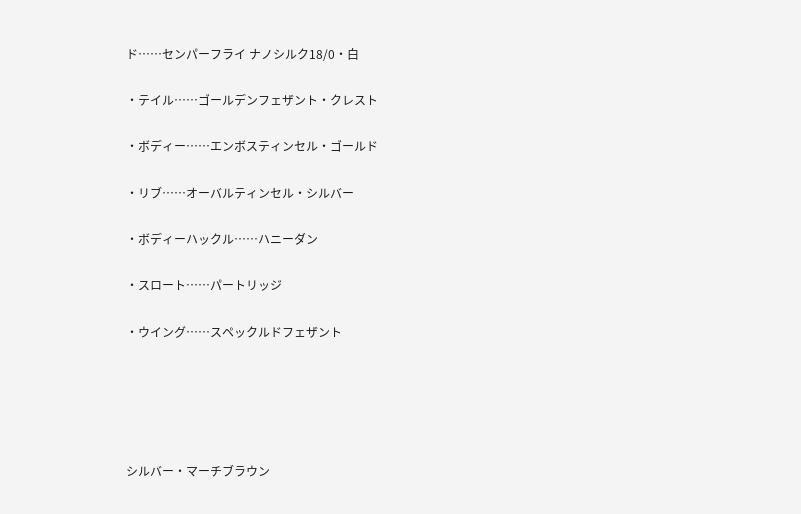ド……センパーフライ ナノシルク18/0・白

・テイル……ゴールデンフェザント・クレスト

・ボディー……エンボスティンセル・ゴールド

・リブ……オーバルティンセル・シルバー

・ボディーハックル……ハニーダン

・スロート……パートリッジ

・ウイング……スペックルドフェザント





シルバー・マーチブラウン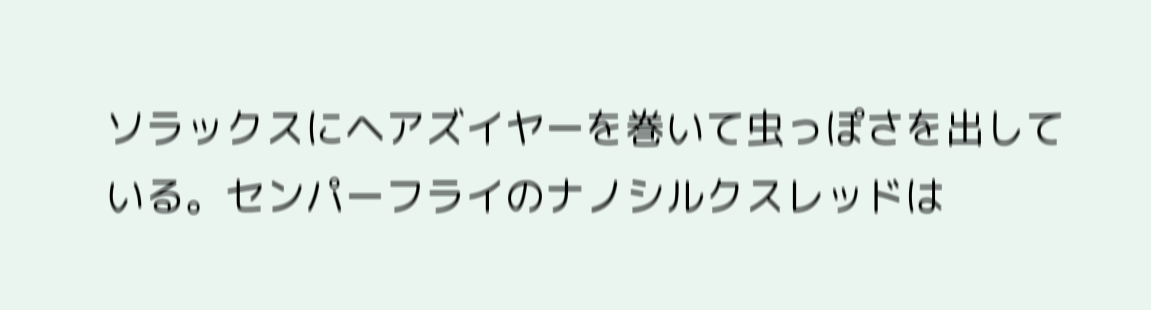ソラックスにヘアズイヤーを巻いて虫っぽさを出している。センパーフライのナノシルクスレッドは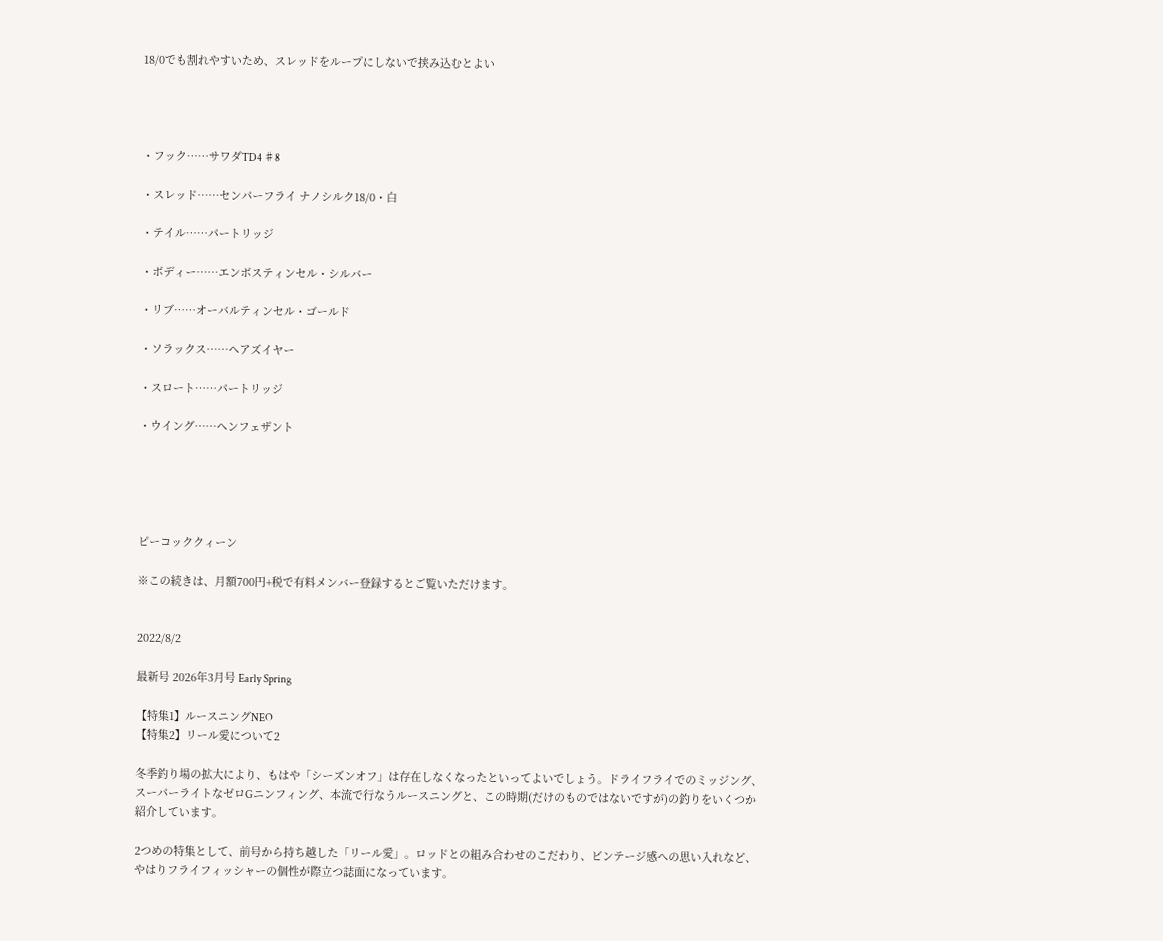18/0でも割れやすいため、スレッドをループにしないで挟み込むとよい




・フック……サワダTD4 ♯8

・スレッド……センパーフライ ナノシルク18/0・白

・テイル……パートリッジ

・ボディー……エンボスティンセル・シルバー

・リブ……オーバルティンセル・ゴールド

・ソラックス……ヘアズイヤー

・スロート……パートリッジ

・ウイング……ヘンフェザント





ピーコッククィーン

※この続きは、月額700円+税で有料メンバー登録するとご覧いただけます。


2022/8/2

最新号 2026年3月号 Early Spring

【特集1】ルースニングNEO
【特集2】リール愛について2

冬季釣り場の拡大により、もはや「シーズンオフ」は存在しなくなったといってよいでしょう。ドライフライでのミッジング、スーパーライトなゼロGニンフィング、本流で行なうルースニングと、この時期(だけのものではないですが)の釣りをいくつか紹介しています。

2つめの特集として、前号から持ち越した「リール愛」。ロッドとの組み合わせのこだわり、ビンテージ感への思い入れなど、やはりフライフィッシャーの個性が際立つ誌面になっています。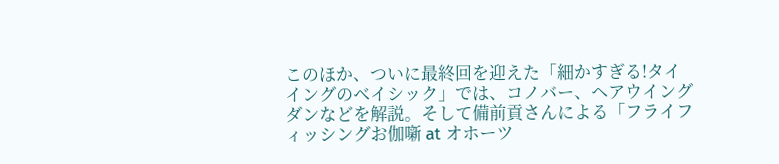このほか、ついに最終回を迎えた「細かすぎる!タイイングのベイシック」では、コノバー、ヘアウイングダンなどを解説。そして備前貢さんによる「フライフィッシングお伽噺 at オホーツ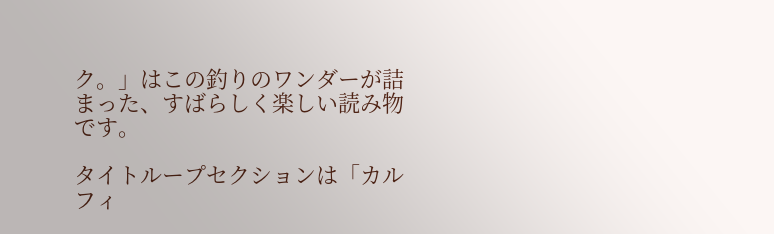ク。」はこの釣りのワンダーが詰まった、すばらしく楽しい読み物です。

タイトループセクションは「カルフィ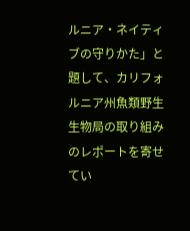ルニア・ネイティブの守りかた」と題して、カリフォルニア州魚類野生生物局の取り組みのレポートを寄せてい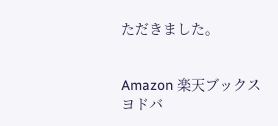ただきました。


Amazon 楽天ブックス ヨドバ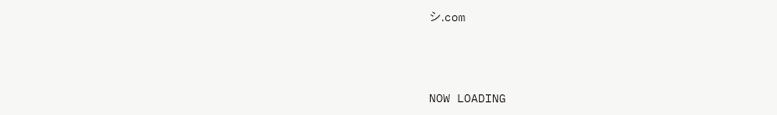シ.com



NOW LOADING